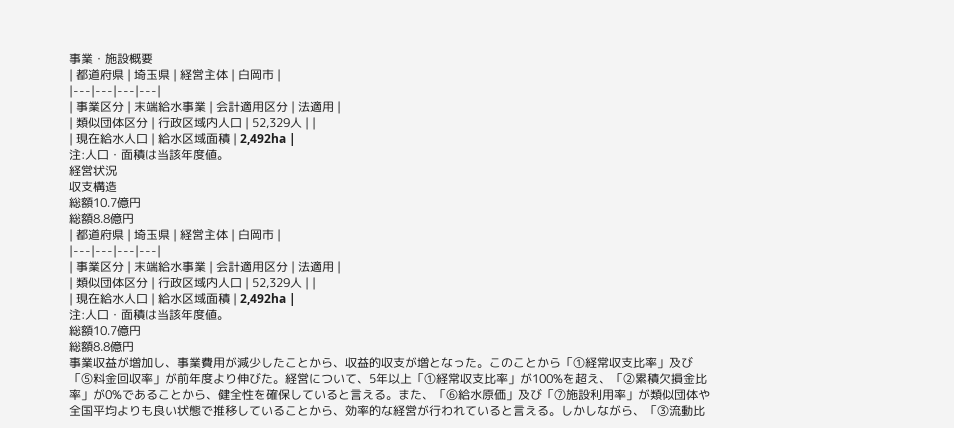事業・施設概要
| 都道府県 | 埼玉県 | 経営主体 | 白岡市 |
|---|---|---|---|
| 事業区分 | 末端給水事業 | 会計適用区分 | 法適用 |
| 類似団体区分 | 行政区域内人口 | 52,329人 | |
| 現在給水人口 | 給水区域面積 | 2,492ha |
注:人口・面積は当該年度値。
経営状況
収支構造
総額10.7億円
総額8.8億円
| 都道府県 | 埼玉県 | 経営主体 | 白岡市 |
|---|---|---|---|
| 事業区分 | 末端給水事業 | 会計適用区分 | 法適用 |
| 類似団体区分 | 行政区域内人口 | 52,329人 | |
| 現在給水人口 | 給水区域面積 | 2,492ha |
注:人口・面積は当該年度値。
総額10.7億円
総額8.8億円
事業収益が増加し、事業費用が減少したことから、収益的収支が増となった。このことから「①経常収支比率」及び「⑤料金回収率」が前年度より伸びた。経営について、5年以上「①経常収支比率」が100%を超え、「②累積欠損金比率」が0%であることから、健全性を確保していると言える。また、「⑥給水原価」及び「⑦施設利用率」が類似団体や全国平均よりも良い状態で推移していることから、効率的な経営が行われていると言える。しかしながら、「③流動比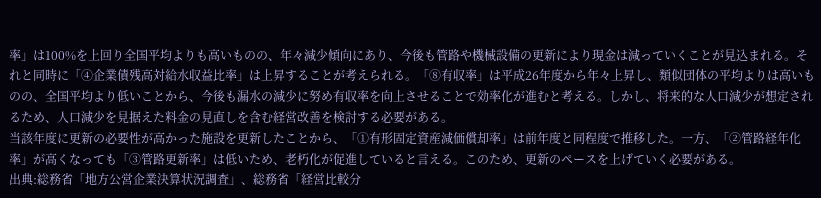率」は100%を上回り全国平均よりも高いものの、年々減少傾向にあり、今後も管路や機械設備の更新により現金は減っていくことが見込まれる。それと同時に「④企業債残高対給水収益比率」は上昇することが考えられる。「⑧有収率」は平成26年度から年々上昇し、類似団体の平均よりは高いものの、全国平均より低いことから、今後も漏水の減少に努め有収率を向上させることで効率化が進むと考える。しかし、将来的な人口減少が想定されるため、人口減少を見据えた料金の見直しを含む経営改善を検討する必要がある。
当該年度に更新の必要性が高かった施設を更新したことから、「①有形固定資産減価償却率」は前年度と同程度で推移した。一方、「②管路経年化率」が高くなっても「③管路更新率」は低いため、老朽化が促進していると言える。このため、更新のペースを上げていく必要がある。
出典:総務省「地方公営企業決算状況調査」、総務省「経営比較分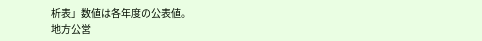析表」数値は各年度の公表値。
地方公営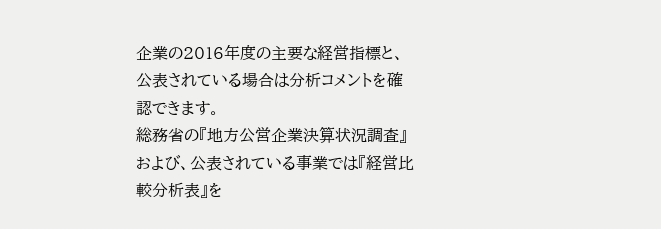企業の2016年度の主要な経営指標と、公表されている場合は分析コメントを確認できます。
総務省の『地方公営企業決算状況調査』および、公表されている事業では『経営比較分析表』を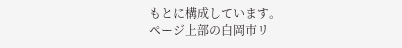もとに構成しています。
ページ上部の白岡市リ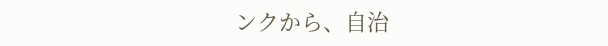ンクから、自治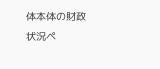体本体の財政状況ペ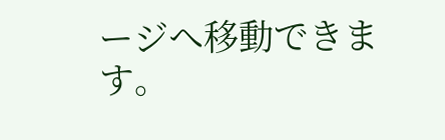ージへ移動できます。